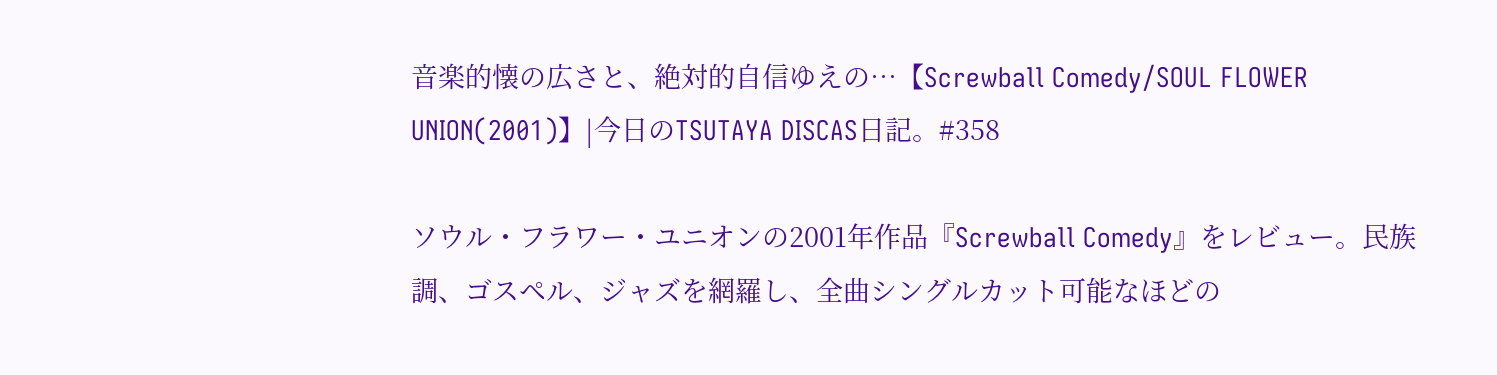音楽的懐の広さと、絶対的自信ゆえの…【Screwball Comedy/SOUL FLOWER UNION(2001)】|今日のTSUTAYA DISCAS日記。#358

ソウル・フラワー・ユニオンの2001年作品『Screwball Comedy』をレビュー。民族調、ゴスペル、ジャズを網羅し、全曲シングルカット可能なほどの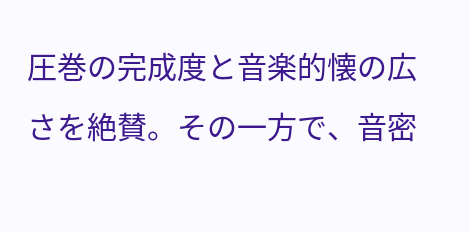圧巻の完成度と音楽的懐の広さを絶賛。その一方で、音密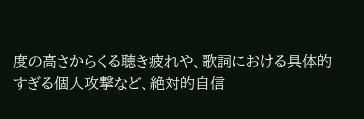度の高さからくる聴き疲れや、歌詞における具体的すぎる個人攻撃など、絶対的自信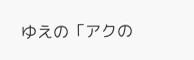ゆえの「アクの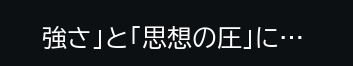強さ」と「思想の圧」に…